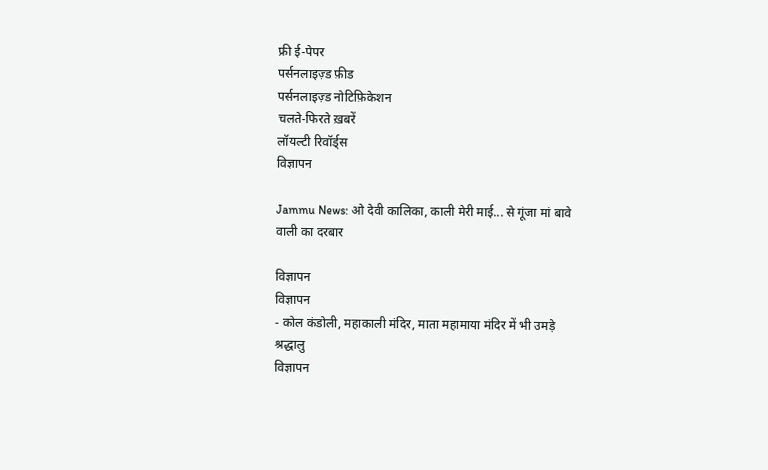फ्री ई-पेपर
पर्सनलाइज़्ड फ़ीड
पर्सनलाइज़्ड नोटिफ़िकेशन
चलते-फिरते ख़बरें
लॉयल्टी रिवॉर्ड्स
विज्ञापन

Jammu News: ओ देवी कालिका, काली मेरी माई... से गूंजा मां बावे वाली का दरबार

विज्ञापन
विज्ञापन
- कोल कंडोली, महाकाली मंदिर, माता महामाया मंदिर में भी उमड़े श्रद्धालु
विज्ञापन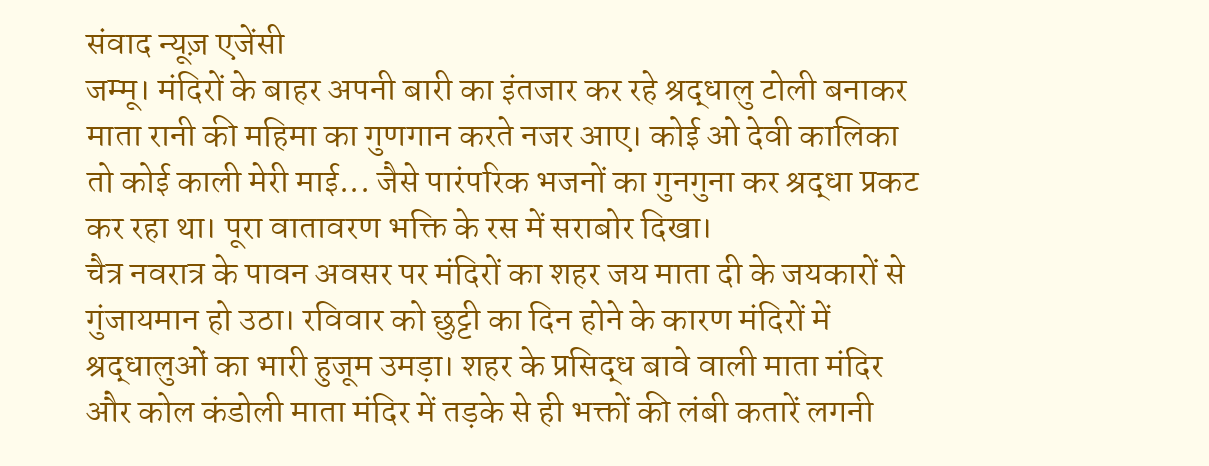संवाद न्यूज़ एजेंसी
जम्मू। मंदिरों के बाहर अपनी बारी का इंतजार कर रहे श्रद्धालु टोली बनाकर माता रानी की महिमा का गुणगान करते नजर आए। कोई ओ देवी कालिका तो कोई काली मेरी माई... जैसे पारंपरिक भजनों का गुनगुना कर श्रद्धा प्रकट कर रहा था। पूरा वातावरण भक्ति के रस में सराबोर दिखा।
चैत्र नवरात्र के पावन अवसर पर मंदिरों का शहर जय माता दी के जयकारों से गुंजायमान हो उठा। रविवार को छुट्टी का दिन होने के कारण मंदिरों में श्रद्धालुओं का भारी हुजूम उमड़ा। शहर के प्रसिद्ध बावे वाली माता मंदिर और कोल कंडोली माता मंदिर में तड़के से ही भक्तों की लंबी कतारें लगनी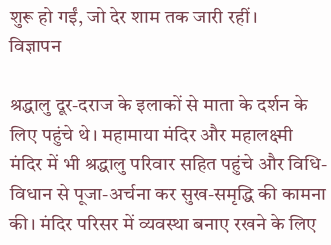शुरू हो गईं, जो देर शाम तक जारी रहीं।
विज्ञापन

श्रद्धालु दूर-दराज के इलाकों से माता के दर्शन के लिए पहुंचे थे। महामाया मंदिर और महालक्ष्मी मंदिर में भी श्रद्धालु परिवार सहित पहुंचे और विधि-विधान से पूजा-अर्चना कर सुख-समृद्धि की कामना की। मंदिर परिसर में व्यवस्था बनाए रखने के लिए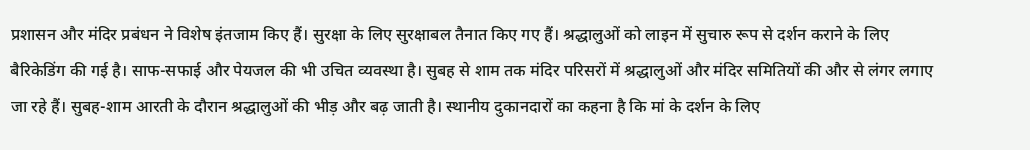प्रशासन और मंदिर प्रबंधन ने विशेष इंतजाम किए हैं। सुरक्षा के लिए सुरक्षाबल तैनात किए गए हैं। श्रद्धालुओं को लाइन में सुचारु रूप से दर्शन कराने के लिए बैरिकेडिंग की गई है। साफ-सफाई और पेयजल की भी उचित व्यवस्था है। सुबह से शाम तक मंदिर परिसरों में श्रद्धालुओं और मंदिर समितियों की और से लंगर लगाए जा रहे हैं। सुबह-शाम आरती के दौरान श्रद्धालुओं की भीड़ और बढ़ जाती है। स्थानीय दुकानदारों का कहना है कि मां के दर्शन के लिए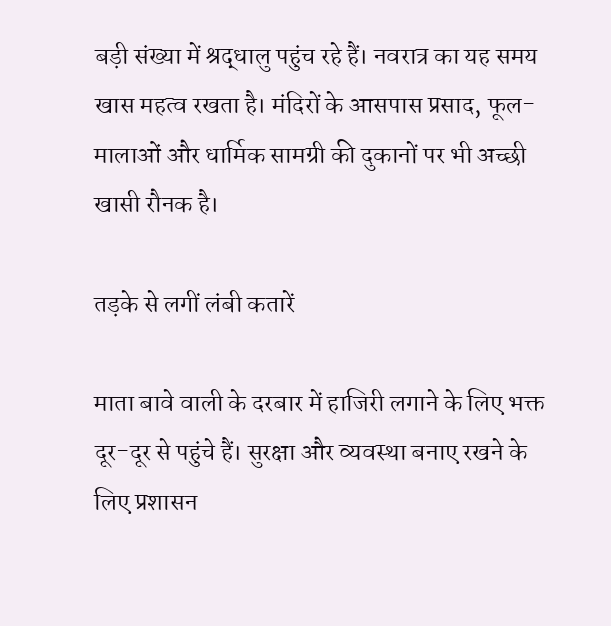बड़ी संख्या में श्रद्धालु पहुंच रहे हैं। नवरात्र का यह समय खास महत्व रखता है। मंदिरों के आसपास प्रसाद, फूल-मालाओं और धार्मिक सामग्री की दुकानों पर भी अच्छी खासी रौनक है।

तड़के से लगीं लंबी कतारें

माता बावे वाली के दरबार में हाजिरी लगाने के लिए भक्त दूर-दूर से पहुंचे हैं। सुरक्षा और व्यवस्था बनाए रखने के लिए प्रशासन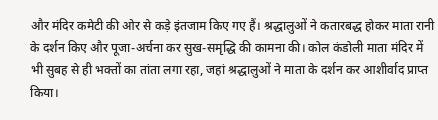और मंदिर कमेटी की ओर से कड़े इंतजाम किए गए हैं। श्रद्धालुओं ने कतारबद्ध होकर माता रानी के दर्शन किए और पूजा-अर्चना कर सुख-समृद्धि की कामना की। कोल कंडोली माता मंदिर में भी सुबह से ही भक्तों का तांता लगा रहा, जहां श्रद्धालुओं ने माता के दर्शन कर आशीर्वाद प्राप्त किया।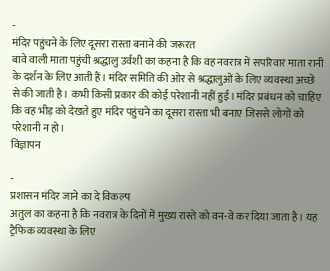-
मंदिर पहुंचने के लिए दूसरा रास्ता बनाने की जरूरत
बावे वाली माता पहुंची श्रद्धालु उर्वशी का कहना है कि वह नवरात्र में सपरिवार माता रानी के दर्शन के लिए आती हैं। मंदिर समिति की ओर से श्रद्धालुओं के लिए व्यवस्था अच्छे से की जाती है। कभी किसी प्रकार की कोई परेशानी नहीं हुई। मंदिर प्रबंधन को चाहिए कि वह भीड़ को देखते हुए मंदिर पहुंचने का दूसरा रास्ता भी बनाए जिससे लोगों को परेशानी न हो।
विज्ञापन

-
प्रशासन मंदिर जाने का दे विकल्प
अतुल का कहना है कि नवरात्र के दिनों में मुख्य रास्ते को वन-वे कर दिया जाता है। यह ट्रैफिक व्यवस्था के लिए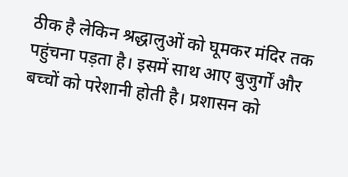ठीक है लेकिन श्रद्धालुओं को घूमकर मंदिर तक पहुंचना पड़ता है। इसमें साथ आए बुजुर्गों और बच्चों को परेशानी होती है। प्रशासन को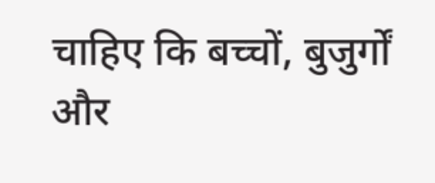चाहिए कि बच्चों, बुजुर्गों और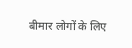बीमार लोगों के लिए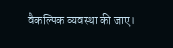वैकल्पिक व्यवस्था की जाए।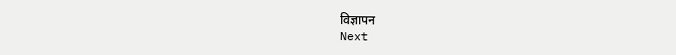विज्ञापन
Next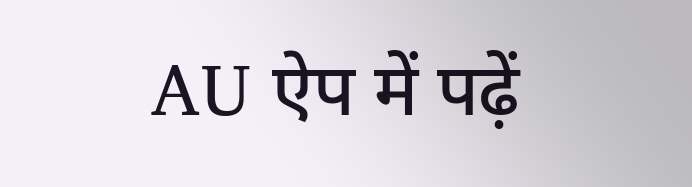AU ऐप में पढ़ें